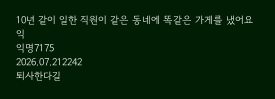10년 같이 일한 직원이 같은 동네에 똑같은 가게를 냈어요
익
익명7175
2026.07.212242
퇴사한다길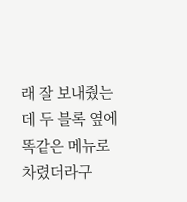래 잘 보내줬는데 두 블록 옆에 똑같은 메뉴로 차렸더라구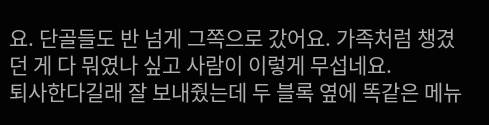요. 단골들도 반 넘게 그쪽으로 갔어요. 가족처럼 챙겼던 게 다 뭐였나 싶고 사람이 이렇게 무섭네요.
퇴사한다길래 잘 보내줬는데 두 블록 옆에 똑같은 메뉴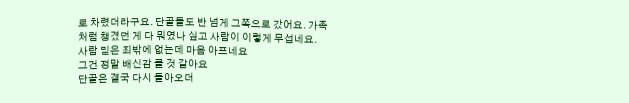로 차렸더라구요. 단골들도 반 넘게 그쪽으로 갔어요. 가족처럼 챙겼던 게 다 뭐였나 싶고 사람이 이렇게 무섭네요.
사람 믿은 죄밖에 없는데 마음 아프네요
그건 정말 배신감 클 것 같아요
단골은 결국 다시 돌아오더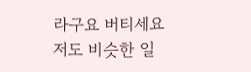라구요 버티세요
저도 비슷한 일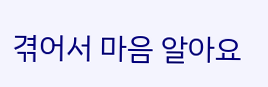겪어서 마음 알아요